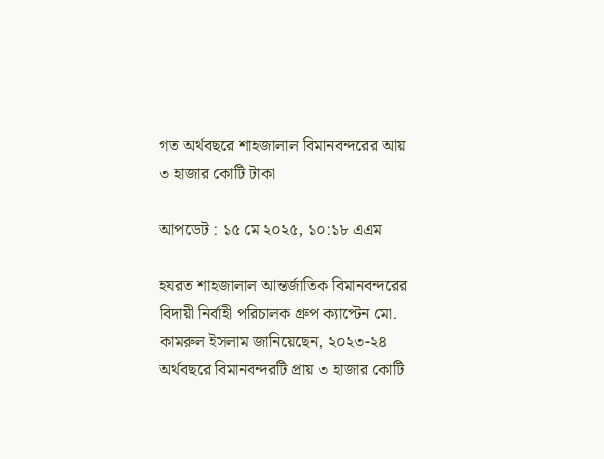গত অর্থবছরে শাহজালাল বিমানবন্দরের আয় ৩ হাজার কোটি টাকা

আপডেট : ১৫ মে ২০২৫, ১০:১৮ এএম

হযরত শাহজালাল আন্তর্জাতিক বিমানবন্দরের বিদায়ী নির্বাহী পরিচালক গ্রুপ ক্যাপ্টেন মো. কামরুল ইসলাম জানিয়েছেন, ২০২৩-২৪ অর্থবছরে বিমানবন্দরটি প্রায় ৩ হাজার কোটি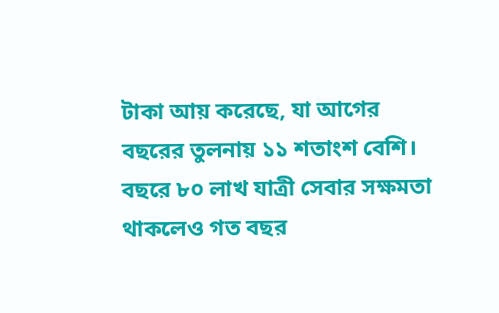টাকা আয় করেছে, যা আগের বছরের তুলনায় ১১ শতাংশ বেশি। বছরে ৮০ লাখ যাত্রী সেবার সক্ষমতা থাকলেও গত বছর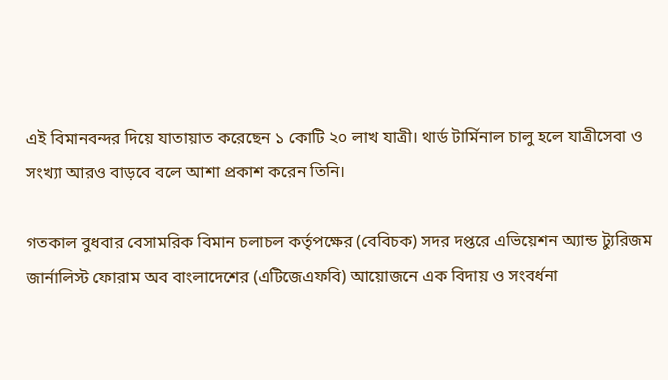এই বিমানবন্দর দিয়ে যাতায়াত করেছেন ১ কোটি ২০ লাখ যাত্রী। থার্ড টার্মিনাল চালু হলে যাত্রীসেবা ও সংখ্যা আরও বাড়বে বলে আশা প্রকাশ করেন তিনি।

গতকাল বুধবার বেসামরিক বিমান চলাচল কর্তৃপক্ষের (বেবিচক) সদর দপ্তরে এভিয়েশন অ্যান্ড ট্যুরিজম জার্নালিস্ট ফোরাম অব বাংলাদেশের (এটিজেএফবি) আয়োজনে এক বিদায় ও সংবর্ধনা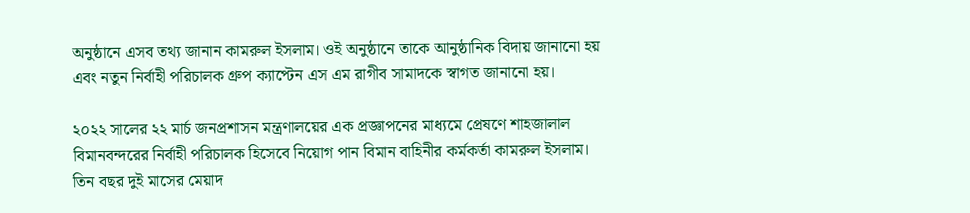অনুষ্ঠানে এসব তথ্য জানান কামরুল ইসলাম। ওই অনুষ্ঠানে তাকে আনুষ্ঠানিক বিদায় জানানো হয় এবং নতুন নির্বাহী পরিচালক গ্রুপ ক্যাপ্টেন এস এম রাগীব সামাদকে স্বাগত জানানো হয়।

২০২২ সালের ২২ মার্চ জনপ্রশাসন মন্ত্রণালয়ের এক প্রজ্ঞাপনের মাধ্যমে প্রেষণে শাহজালাল বিমানবন্দরের নির্বাহী পরিচালক হিসেবে নিয়োগ পান বিমান বাহিনীর কর্মকর্তা কামরুল ইসলাম। তিন বছর দুই মাসের মেয়াদ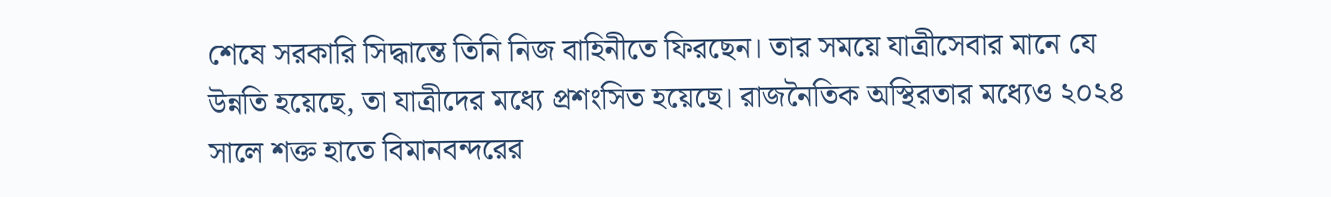শেষে সরকারি সিদ্ধান্তে তিনি নিজ বাহিনীতে ফিরছেন। তার সময়ে যাত্রীসেবার মানে যে উন্নতি হয়েছে, তা যাত্রীদের মধ্যে প্রশংসিত হয়েছে। রাজনৈতিক অস্থিরতার মধ্যেও ২০২৪ সালে শক্ত হাতে বিমানবন্দরের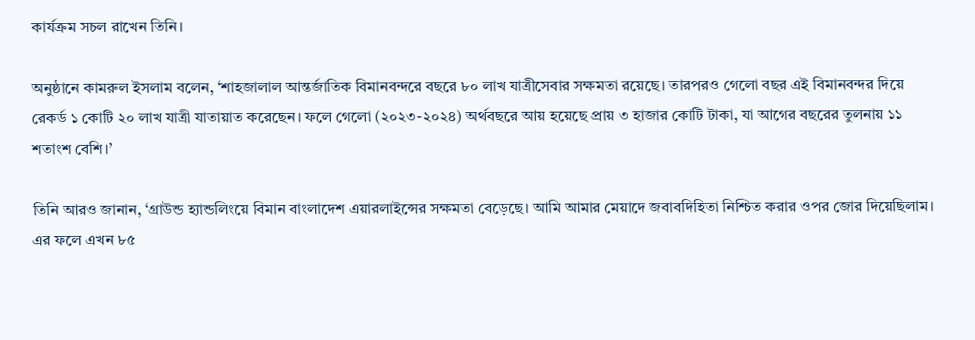কার্যক্রম সচল রাখেন তিনি।

অনুষ্ঠানে কামরুল ইসলাম বলেন, ‘শাহজালাল আন্তর্জাতিক বিমানবন্দরে বছরে ৮০ লাখ যাত্রীসেবার সক্ষমতা রয়েছে। তারপরও গেলো বছর এই বিমানবন্দর দিয়ে রেকর্ড ১ কোটি ২০ লাখ যাত্রী যাতায়াত করেছেন। ফলে গেলো (২০২৩-২০২৪) অর্থবছরে আয় হয়েছে প্রায় ৩ হাজার কোটি টাকা, যা আগের বছরের তুলনায় ১১ শতাংশ বেশি।’

তিনি আরও জানান, ‘গ্রাউন্ড হ্যান্ডলিংয়ে বিমান বাংলাদেশ এয়ারলাইন্সের সক্ষমতা বেড়েছে। আমি আমার মেয়াদে জবাবদিহিতা নিশ্চিত করার ওপর জোর দিয়েছিলাম। এর ফলে এখন ৮৫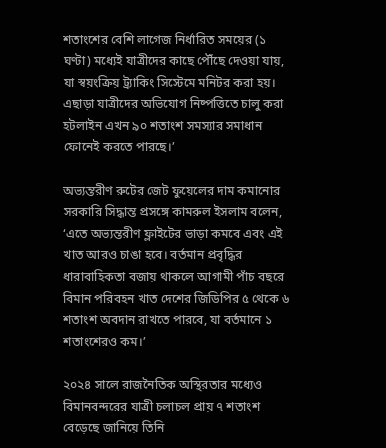শতাংশের বেশি লাগেজ নির্ধারিত সময়ের (১ ঘণ্টা) মধ্যেই যাত্রীদের কাছে পৌঁছে দেওয়া যায়, যা স্বয়ংক্রিয় ট্র্যাকিং সিস্টেমে মনিটর করা হয়। এছাড়া যাত্রীদের অভিযোগ নিষ্পত্তিতে চালু করা হটলাইন এখন ৯০ শতাংশ সমস্যার সমাধান ফোনেই করতে পারছে।’

অভ্যন্তরীণ রুটের জেট ফুয়েলের দাম কমানোর সরকারি সিদ্ধান্ত প্রসঙ্গে কামরুল ইসলাম বলেন, ‘এতে অভ্যন্তরীণ ফ্লাইটের ভাড়া কমবে এবং এই খাত আরও চাঙা হবে। বর্তমান প্রবৃদ্ধির ধারাবাহিকতা বজায় থাকলে আগামী পাঁচ বছরে বিমান পরিবহন খাত দেশের জিডিপির ৫ থেকে ৬ শতাংশ অবদান রাখতে পারবে, যা বর্তমানে ১ শতাংশেরও কম।’

২০২৪ সালে রাজনৈতিক অস্থিরতার মধ্যেও বিমানবন্দরের যাত্রী চলাচল প্রায় ৭ শতাংশ বেড়েছে জানিয়ে তিনি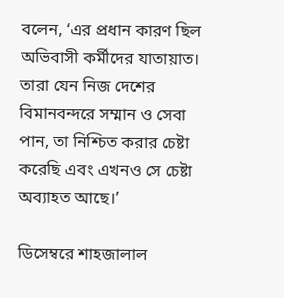বলেন, ‘এর প্রধান কারণ ছিল অভিবাসী কর্মীদের যাতায়াত। তারা যেন নিজ দেশের বিমানবন্দরে সম্মান ও সেবা পান, তা নিশ্চিত করার চেষ্টা করেছি এবং এখনও সে চেষ্টা অব্যাহত আছে।’

ডিসেম্বরে শাহজালাল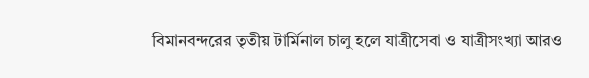বিমানবন্দরের তৃতীয় টার্মিনাল চালু হলে যাত্রীসেবা ও যাত্রীসংখ্যা আরও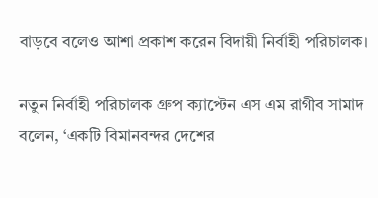বাড়বে বলেও আশা প্রকাশ করেন বিদায়ী নির্বাহী পরিচালক।

নতুন নির্বাহী পরিচালক গ্রুপ ক্যাপ্টেন এস এম রাগীব সামাদ বলেন, ‘একটি বিমানবন্দর দেশের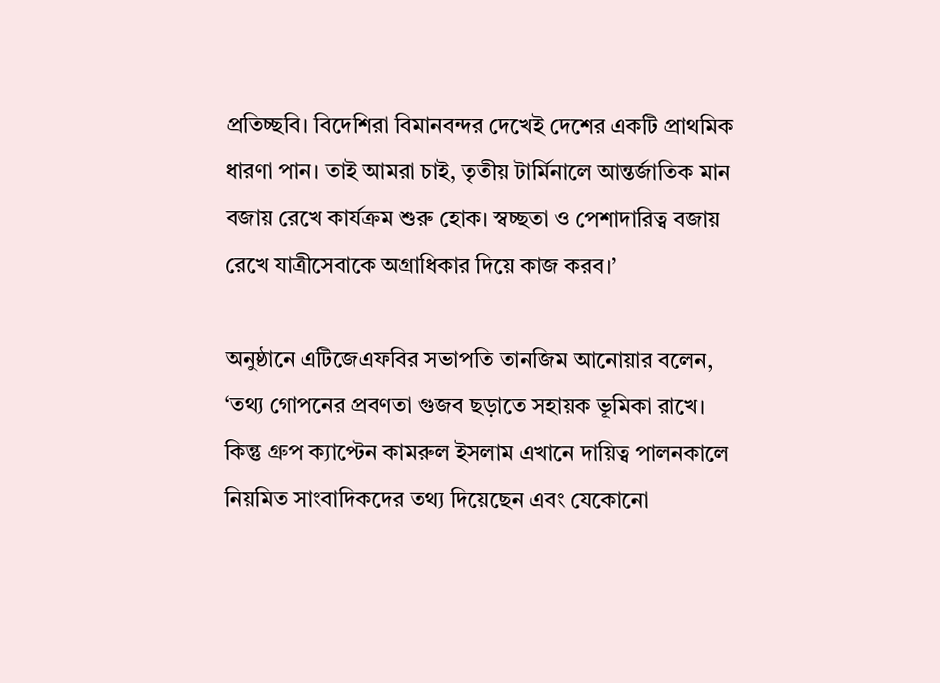প্রতিচ্ছবি। বিদেশিরা বিমানবন্দর দেখেই দেশের একটি প্রাথমিক ধারণা পান। তাই আমরা চাই, তৃতীয় টার্মিনালে আন্তর্জাতিক মান বজায় রেখে কার্যক্রম শুরু হোক। স্বচ্ছতা ও পেশাদারিত্ব বজায় রেখে যাত্রীসেবাকে অগ্রাধিকার দিয়ে কাজ করব।’

অনুষ্ঠানে এটিজেএফবির সভাপতি তানজিম আনোয়ার বলেন, ‘তথ্য গোপনের প্রবণতা গুজব ছড়াতে সহায়ক ভূমিকা রাখে। কিন্তু গ্রুপ ক্যাপ্টেন কামরুল ইসলাম এখানে দায়িত্ব পালনকালে নিয়মিত সাংবাদিকদের তথ্য দিয়েছেন এবং যেকোনো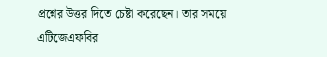প্রশ্নের উত্তর দিতে চেষ্টা করেছেন। তার সময়ে এটিজেএফবির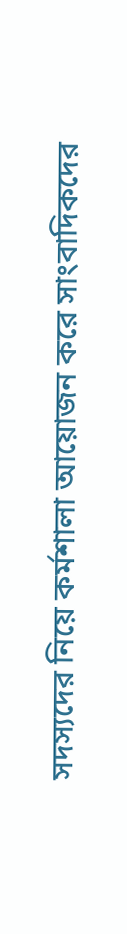সদস্যদের নিয়ে কর্মশালা আয়োজন করে সাংবাদিকদের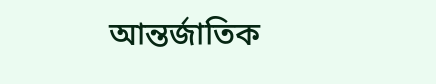আন্তর্জাতিক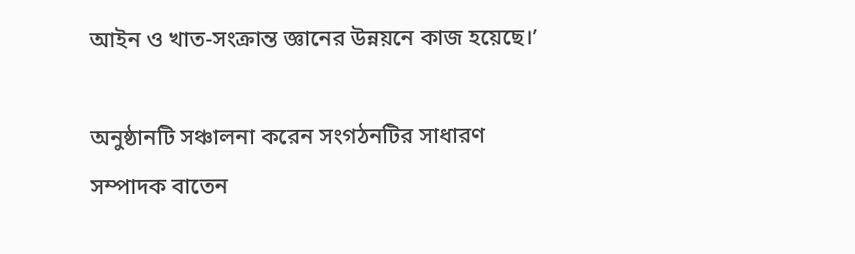আইন ও খাত-সংক্রান্ত জ্ঞানের উন্নয়নে কাজ হয়েছে।’

অনুষ্ঠানটি সঞ্চালনা করেন সংগঠনটির সাধারণ সম্পাদক বাতেন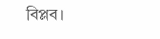বিপ্লব।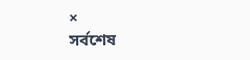×
সর্বশেষ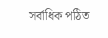সর্বাধিক পঠিত